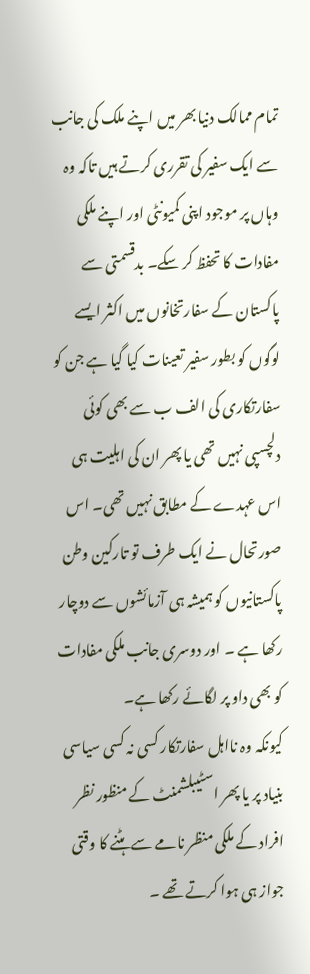تمام ممالک دنیا بھر میں اپنے ملک کی جانب سے ایک سفیر کی تقرری کرتے ہیں تاکہ وہ وہاں پر موجود اپنی کمیونٹی اور اپنے ملکی مفادات کا تحفظ کر سکے۔ بدقسمتی سے پاکستان کے سفارتخانوں میں اکثر ایسے لوگوں کو بطور سفیر تعینات کیا گیا ہے جن کو سفارتکاری کی الف ب سے بھی کوئی دلچسپی نہیں تھی یا پھر ان کی اہلیت ہی اس عہدے کے مطابق نہیں تھی۔ اس صورتحال نے ایک طرف تو تارکین وطن پاکستانیوں کو ہمیشہ ہی آزمائشوں سے دوچار رکھا ہے ۔ اور دوسری جانب ملکی مفادات کو بھی داو پر لگائے رکھا ہے۔
کیونکہ وہ نااہل سفارتکار کسی نہ کسی سیاسی بنیاد پر یا پھر اسٹیبلشمنٹ کے منظور نظر افراد کے ملکی منظر نامے سے ہٹنے کا وقتی جواز ہی ہوا کرتے تھے ۔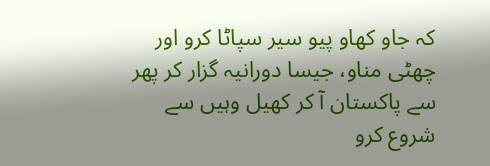کہ جاو کھاو پیو سیر سپاٹا کرو اور چھٹی مناو، جیسا دورانیہ گزار کر پھر سے پاکستان آ کر کھیل وہیں سے شروع کرو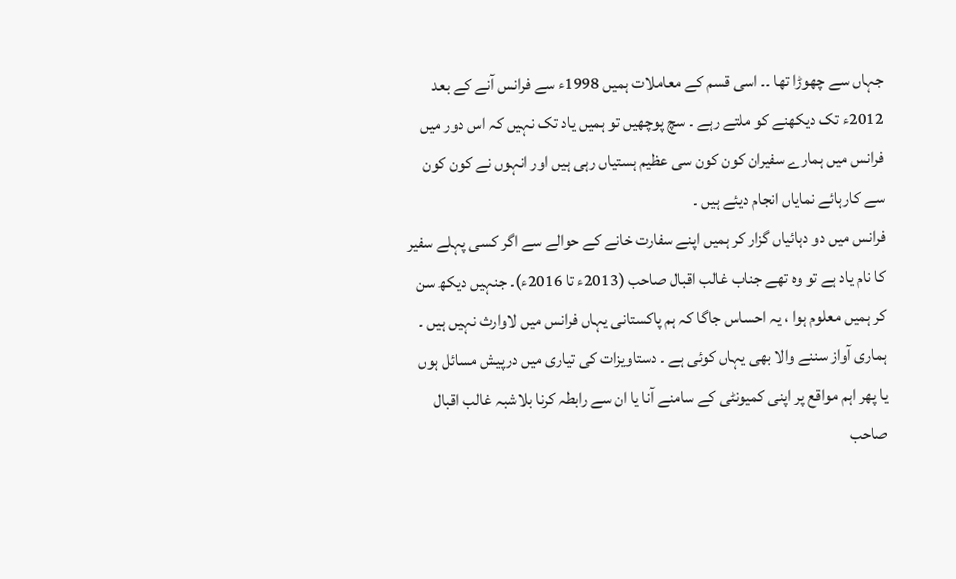جہاں سے چھوڑا تھا ۔۔ اسی قسم کے معاملات ہمیں 1998ء سے فرانس آنے کے بعد 2012ء تک دیکھنے کو ملتے رہے ۔ سچ پوچھیں تو ہمیں یاد تک نہیں کہ اس دور میں فرانس میں ہمارے سفیران کون کون سی عظیم ہستیاں رہی ہیں اور انہوں نے کون کون سے کارہائے نمایاں انجام دیئے ہیں ۔
فرانس میں دو دہائیاں گزار کر ہمیں اپنے سفارت خانے کے حوالے سے اگر کسی پہلے سفیر کا نام یاد ہے تو وہ تھے جناب غالب اقبال صاحب (2013ء تا 2016ء)۔ جنہیں دیکھ سن کر ہمیں معلوم ہوا ، یہ احساس جاگا کہ ہم پاکستانی یہاں فرانس میں لاوارث نہیں ہیں ۔ ہماری آواز سننے والا بھی یہاں کوئی ہے ۔ دستاویزات کی تیاری میں درپیش مسائل ہوں یا پھر اہم مواقع پر اپنی کمیونٹی کے سامنے آنا یا ان سے رابطہ کرنا بلاشبہ غالب اقبال صاحب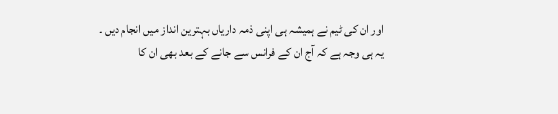اور ان کی ٹیم نے ہمیشہ ہی اپنی ذمہ داریاں بہترین انداز میں انجام دیں ۔ یہ ہی وجہ ہے کہ آج ان کے فرانس سے جانے کے بعد بھی ان کا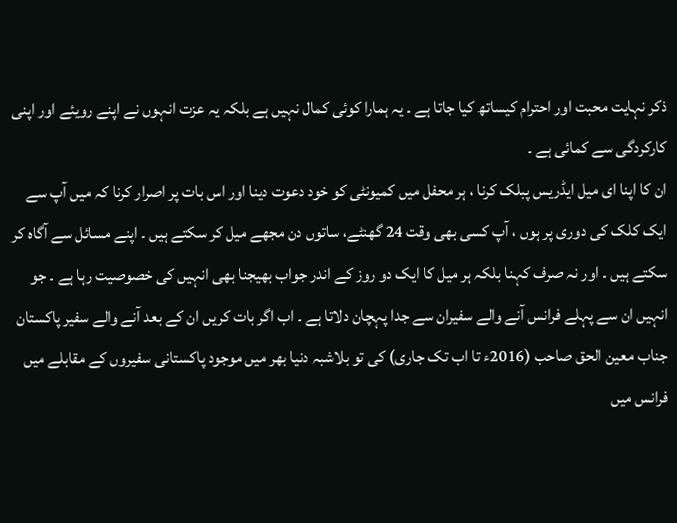ذکر نہایت محبت اور احترام کیساتھ کیا جاتا ہے ۔ یہ ہمارا کوئی کمال نہیں ہے بلکہ یہ عزت انہوں نے اپنے رویئے اور اپنی کارکردگی سے کمائی ہے ۔
ان کا اپنا ای میل ایڈریس پبلک کرنا ، ہر محفل میں کمیونٹی کو خود دعوت دینا اور اس بات پر اصرار کرنا کہ میں آپ سے ایک کلک کی دوری پر ہوں ، آپ کسی بھی وقت 24 گھنٹے، ساتوں دن مجھے میل کر سکتے ہیں ۔ اپنے مسائل سے آگاہ کر سکتے ہیں ۔ اور نہ صرف کہنا بلکہ ہر میل کا ایک دو روز کے اندر جواب بھیجنا بھی انہیں کی خصوصیت رہا ہے ۔ جو انہیں ان سے پہلے فرانس آنے والے سفیران سے جدا پہچان دلاتا ہے ۔ اب اگر بات کریں ان کے بعد آنے والے سفیر پاکستان جناب معین الحق صاحب (2016ء تا اب تک جاری) کی تو بلاشبہ دنیا بھر میں موجود پاکستانی سفیروں کے مقابلے میں فرانس میں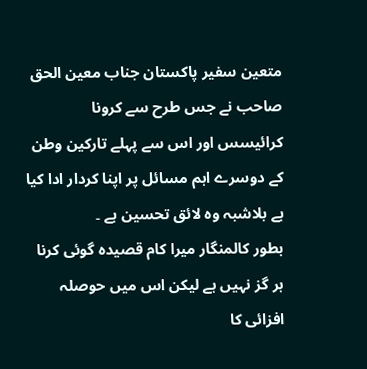متعین سفیر پاکستان جناب معین الحق صاحب نے جس طرح سے کرونا کرائیسس اور اس سے پہلے تارکین وطن کے دوسرے اہم مسائل پر اپنا کردار ادا کیا ہے بلاشبہ وہ لائق تحسین ہے ۔
بطور کالمنگار میرا کام قصیدہ گوئی کرنا ہر گز نہیں ہے لیکن اس میں حوصلہ افزائی کا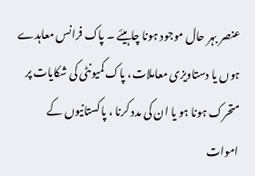عنصر بہر حال موجود ہونا چاہیئے ۔ پاک فرانس معاہدے ہوں یا دستاویزی معاملات، پاک کمیونٹی کی شکایات پر متحرک ہونا ہو یا ان کی مدد کرنا ، پاکستانیوں کے اموات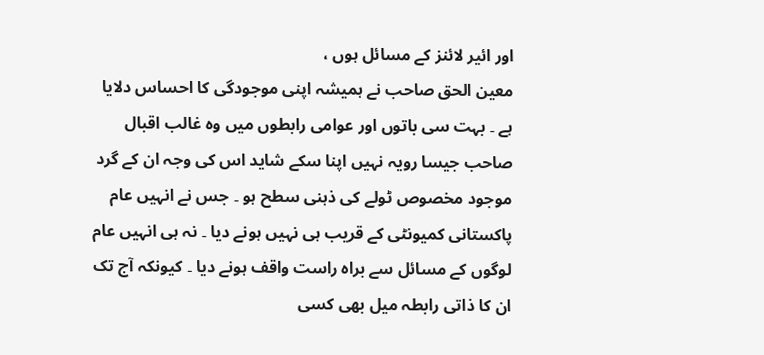اور ائیر لائنز کے مسائل ہوں ،
معین الحق صاحب نے ہمیشہ اپنی موجودگی کا احساس دلایا ہے ۔ بہت سی باتوں اور عوامی رابطوں میں وہ غالب اقبال صاحب جیسا رویہ نہیں اپنا سکے شاید اس کی وجہ ان کے گرد موجود مخصوص ٹولے کی ذہنی سطح ہو ۔ جس نے انہیں عام پاکستانی کمیونٹی کے قریب ہی نہیں ہونے دیا ۔ نہ ہی انہیں عام لوگوں کے مسائل سے براہ راست واقف ہونے دیا ۔ کیونکہ آج تک ان کا ذاتی رابطہ میل بھی کسی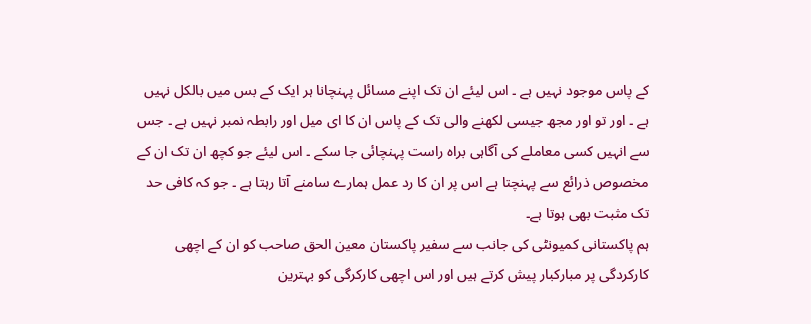کے پاس موجود نہیں ہے ۔ اس لیئے ان تک اپنے مسائل پہنچانا ہر ایک کے بس میں بالکل نہیں ہے ۔ اور تو اور مجھ جیسی لکھنے والی تک کے پاس ان کا ای میل اور رابطہ نمبر نہیں ہے ۔ جس سے انہیں کسی معاملے کی آگاہی براہ راست پہنچائی جا سکے ۔ اس لیئے جو کچھ ان تک ان کے مخصوص ذرائع سے پہنچتا ہے اس پر ان کا رد عمل ہمارے سامنے آتا رہتا ہے ۔ جو کہ کافی حد تک مثبت بھی ہوتا ہے۔
ہم پاکستانی کمیونٹی کی جانب سے سفیر پاکستان معین الحق صاحب کو ان کے اچھی کارکردگی پر مبارکبار پیش کرتے ہیں اور اس اچھی کارکرگی کو بہترین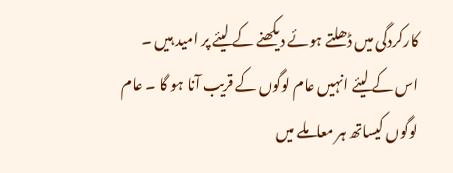کارکردگی میں ڈھلتے ہوئے دیکھنے کے لیئے پر امید ہیں ۔ اس کے لیئے انہیں عام لوگوں کے قریب آنا ہو گا ۔ عام لوگوں کیساتھ ہر معاملے میں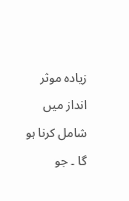زیادہ موثر انداز میں شامل کرنا ہو گا ۔ جو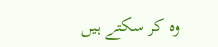وہ کر سکتے ہیں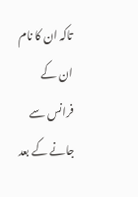تاکہ ان کا نام ان کے فرانس سے جانے کے بعد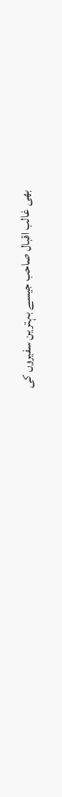بھی غالب اقبال صاحب جیسے بہترین سفیروں کی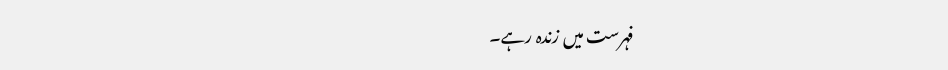فہرست میں زندہ رہے۔